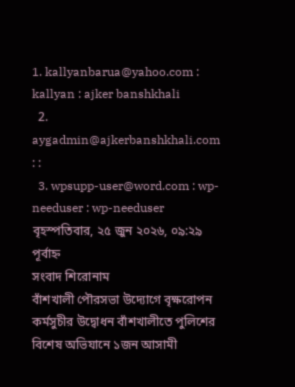1. kallyanbarua@yahoo.com : kallyan : ajker banshkhali
  2. aygadmin@ajkerbanshkhali.com : :
  3. wpsupp-user@word.com : wp-needuser : wp-needuser
বৃহস্পতিবার, ২৫ জুন ২০২৬, ০৯:২৯ পূর্বাহ্ন
সংবাদ শিরোনাম
বাঁশখালী পৌরসভা উ‌দ্যো‌গে বৃক্ষরোপন কর্মসুচীর উদ্বোধন বাঁশখালী‌তে পু‌লি‌শের বি‌শেষ অ‌ভিযানে ১জন আসামী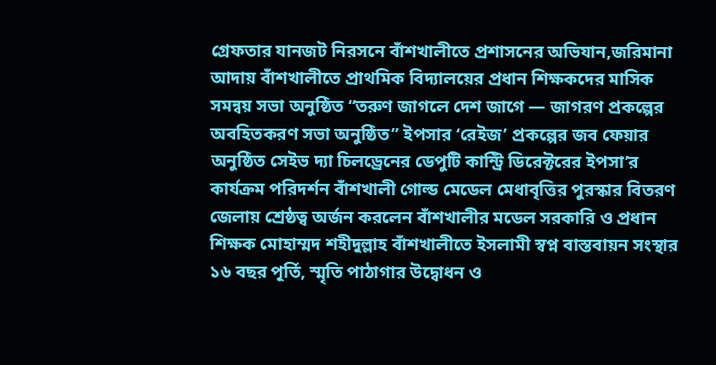গ্রেফতার যানজট নিরসনে বাঁশখালীতে প্রশাসনের অভিযান,জ‌রিমানা আদায় বাঁশখালীতে প্রাথমিক বিদ্যালয়ের প্রধান শিক্ষকদের মাসিক সমন্বয় সভা অনু‌ষ্ঠিত “তরুণ জাগলে দেশ জাগে — জাগরণ প্রকল্পের অবহিতকরণ সভা অনুষ্ঠিত” ইপসার ‘রেইজ’ প্রকল্পের জব ফেয়ার অনুষ্ঠিত সেইভ দ্যা চিলড্রেনের ডেপুটি কান্ট্রি ডিরেক্টরের ইপসা’র কার্যক্রম পরিদর্শন বাঁশখালী গোল্ড মেডেল মেধাবৃত্তির পুরস্কার বিতরণ জেলায় শ্রেষ্ঠত্ব অর্জন করলেন বাঁশখালীর মডেল সরকারি ও প্রধান শিক্ষক মোহাম্মদ শহীদুল্লাহ বাঁশখালী‌তে ইসলামী স্বপ্ন বাস্তবায়ন সংস্থার ১৬ বছর পূর্তি, স্মৃতি পাঠাগার উদ্বোধন ও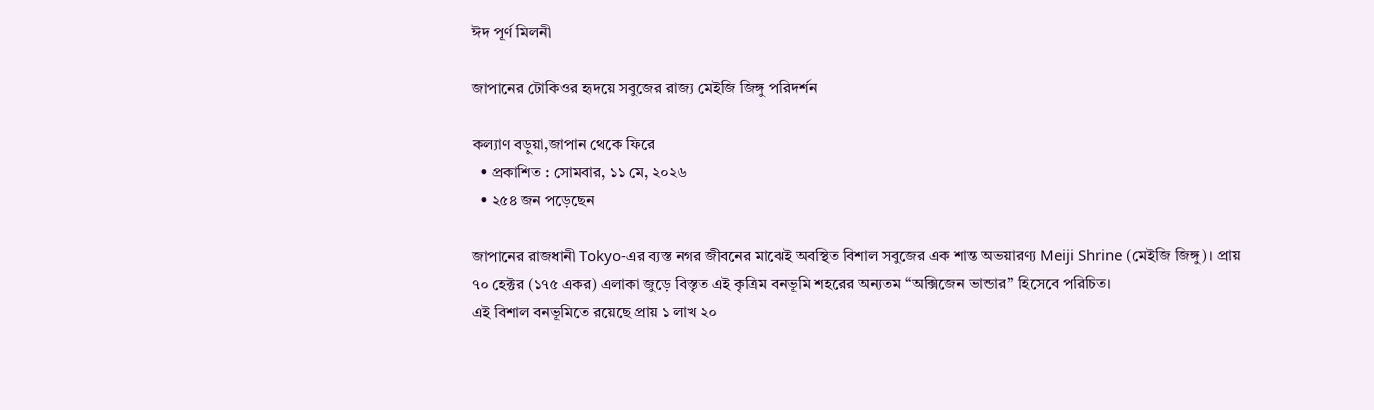ঈদ পূর্ণ মিলনী

জাপানের টোকিওর হৃদয়ে সবুজের রাজ্য মেইজি জিঙ্গু পরিদর্শন

কল্যাণ বড়ুয়া,জাপান থেকে ফিরে
  • প্রকাশিত : সোমবার, ১১ মে, ২০২৬
  • ২৫৪ জন পড়েছেন

জাপানের রাজধানী Tokyo-এর ব্যস্ত নগর জীবনের মাঝেই অবস্থিত বিশাল সবুজের এক শান্ত অভয়ারণ্য Meiji Shrine (মেইজি জিঙ্গু)। প্রায় ৭০ হেক্টর (১৭৫ একর) এলাকা জুড়ে বিস্তৃত এই কৃত্রিম বনভূমি শহরের অন্যতম “অক্সিজেন ভান্ডার” হিসেবে পরিচিত।
এই বিশাল বনভূমিতে রয়েছে প্রায় ১ লাখ ২০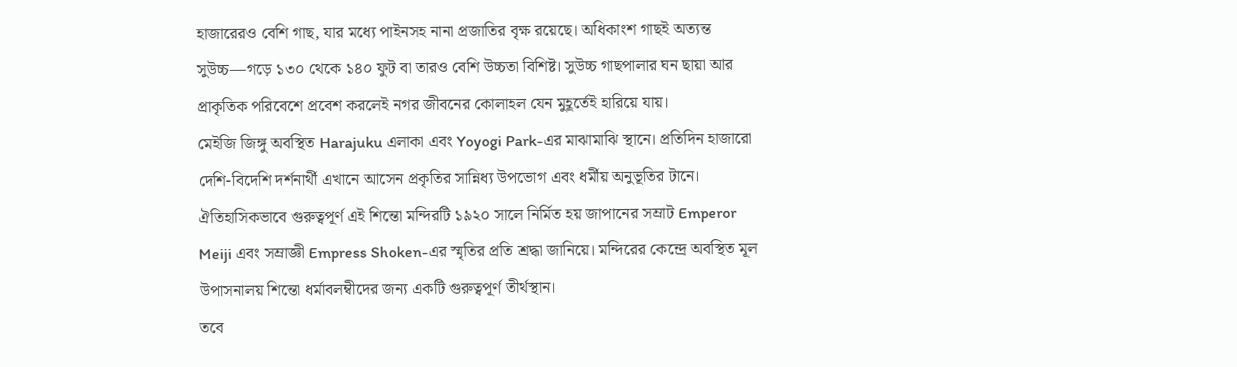হাজারেরও বেশি গাছ, যার মধ্যে পাইনসহ নানা প্রজাতির বৃক্ষ রয়েছে। অধিকাংশ গাছই অত্যন্ত সুউচ্চ—গড়ে ১৩০ থেকে ১৪০ ফুট বা তারও বেশি উচ্চতা বিশিষ্ট। সুউচ্চ গাছপালার ঘন ছায়া আর প্রাকৃতিক পরিবেশে প্রবেশ করলেই নগর জীবনের কোলাহল যেন মুহূর্তেই হারিয়ে যায়।
মেইজি জিঙ্গু অবস্থিত Harajuku এলাকা এবং Yoyogi Park-এর মাঝামাঝি স্থানে। প্রতিদিন হাজারো দেশি-বিদেশি দর্শনার্থী এখানে আসেন প্রকৃতির সান্নিধ্য উপভোগ এবং ধর্মীয় অনুভূতির টানে।
ঐতিহাসিকভাবে গুরুত্বপূর্ণ এই শিন্তো মন্দিরটি ১৯২০ সালে নির্মিত হয় জাপানের সম্রাট Emperor Meiji এবং সম্রাজ্ঞী Empress Shoken-এর স্মৃতির প্রতি শ্রদ্ধা জানিয়ে। মন্দিরের কেন্দ্রে অবস্থিত মূল উপাসনালয় শিন্তো ধর্মাবলম্বীদের জন্য একটি গুরুত্বপূর্ণ তীর্থস্থান।
তবে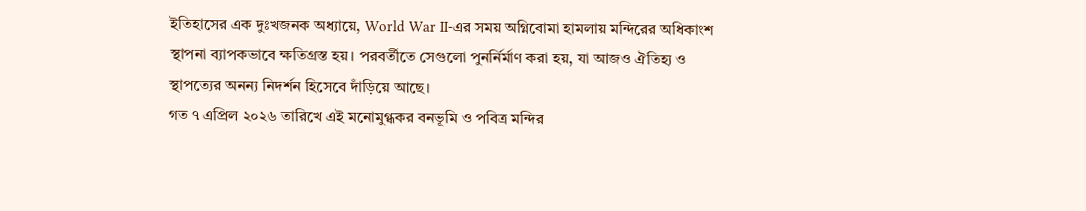ইতিহাসের এক দুঃখজনক অধ্যায়ে, World War II-এর সময় অগ্নিবোমা হামলায় মন্দিরের অধিকাংশ স্থাপনা ব্যাপকভাবে ক্ষতিগ্রস্ত হয়। পরবর্তীতে সেগুলো পুনর্নির্মাণ করা হয়, যা আজও ঐতিহ্য ও স্থাপত্যের অনন্য নিদর্শন হিসেবে দাঁড়িয়ে আছে।
গত ৭ এপ্রিল ২০২৬ তারিখে এই মনোমুগ্ধকর বনভূমি ও পবিত্র মন্দির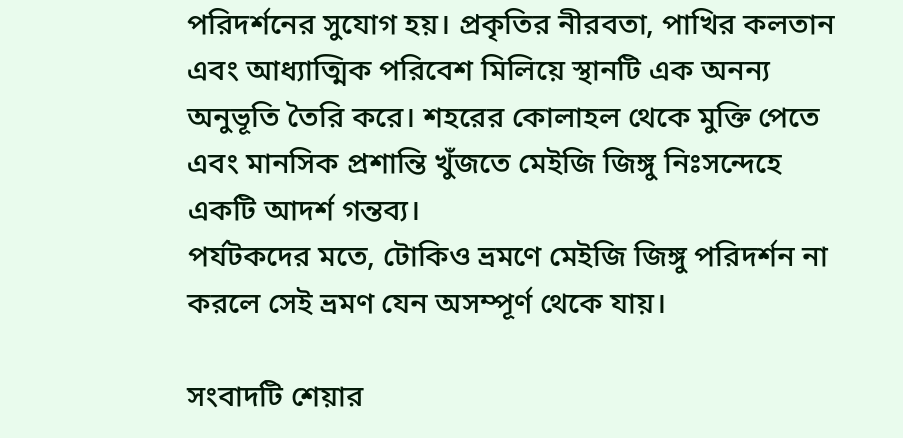পরিদর্শনের সুযোগ হয়। প্রকৃতির নীরবতা, পাখির কলতান এবং আধ্যাত্মিক পরিবেশ মিলিয়ে স্থানটি এক অনন্য অনুভূতি তৈরি করে। শহরের কোলাহল থেকে মুক্তি পেতে এবং মানসিক প্রশান্তি খুঁজতে মেইজি জিঙ্গু নিঃসন্দেহে একটি আদর্শ গন্তব্য।
পর্যটকদের মতে, টোকিও ভ্রমণে মেইজি জিঙ্গু পরিদর্শন না করলে সেই ভ্রমণ যেন অসম্পূর্ণ থেকে যায়।

সংবাদটি শেয়ার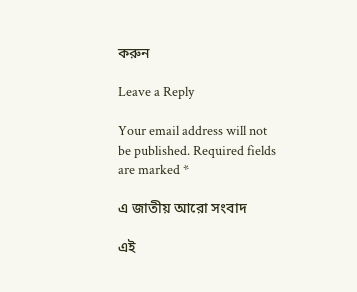করুন

Leave a Reply

Your email address will not be published. Required fields are marked *

এ জাতীয় আরো সংবাদ

এই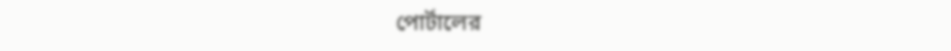পোর্টালের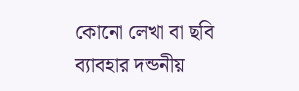কোনো লেখা বা ছবি ব্যাবহার দন্ডনীয়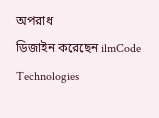অপরাধ
ডিজাইন করেছেন ilmCode Technologies